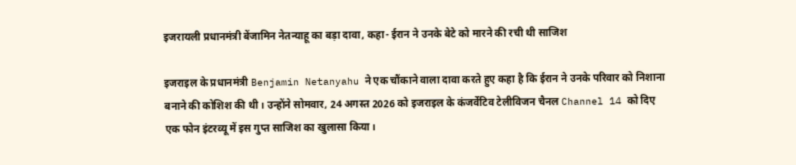इजरायली प्रधानमंत्री बेंजामिन नेतन्याहू का बड़ा दावा, कहा- ईरान ने उनके बेटे को मारने की रची थी साजिश

इजराइल के प्रधानमंत्री Benjamin Netanyahu ने एक चौंकाने वाला दावा करते हुए कहा है कि ईरान ने उनके परिवार को निशाना बनाने की कोशिश की थी। उन्होंने सोमवार, 24 अगस्त 2026 को इजराइल के कंजर्वेटिव टेलीविजन चैनल Channel 14 को दिए एक फोन इंटरव्यू में इस गुप्त साजिश का खुलासा किया।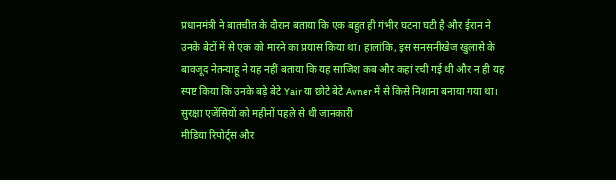प्रधानमंत्री ने बातचीत के दौरान बताया कि एक बहुत ही गंभीर घटना घटी है और ईरान ने उनके बेटों में से एक को मारने का प्रयास किया था। हालांकि, इस सनसनीखेज खुलासे के बावजूद नेतन्याहू ने यह नहीं बताया कि यह साजिश कब और कहां रची गई थी और न ही यह स्पष्ट किया कि उनके बड़े बेटे Yair या छोटे बेटे Avner में से किसे निशाना बनाया गया था।
सुरक्षा एजेंसियों को महीनों पहले से थी जानकारी
मीडिया रिपोर्ट्स और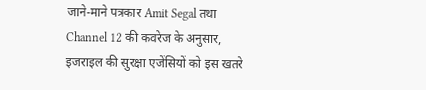जाने-माने पत्रकार Amit Segal तथा Channel 12 की कवरेज के अनुसार, इजराइल की सुरक्षा एजेंसियों को इस खतरे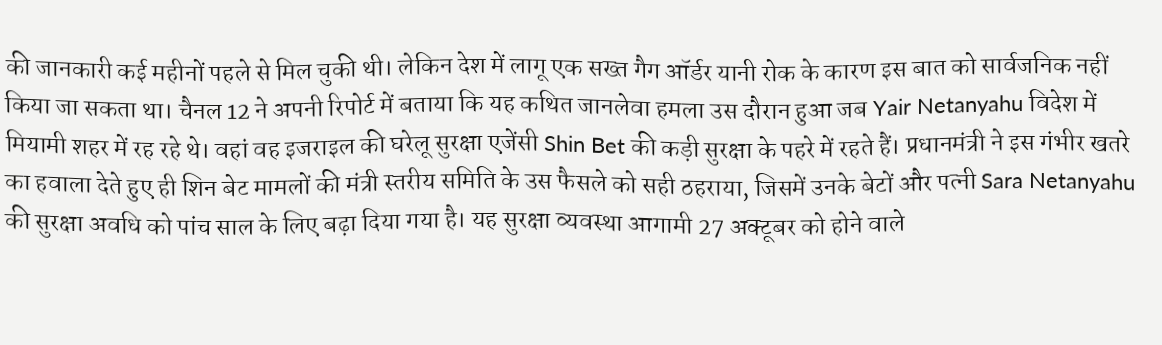की जानकारी कई महीनों पहले से मिल चुकी थी। लेकिन देश में लागू एक सख्त गैग ऑर्डर यानी रोक के कारण इस बात को सार्वजनिक नहीं किया जा सकता था। चैनल 12 ने अपनी रिपोर्ट में बताया कि यह कथित जानलेवा हमला उस दौरान हुआ जब Yair Netanyahu विदेश में मियामी शहर में रह रहे थे। वहां वह इजराइल की घरेलू सुरक्षा एजेंसी Shin Bet की कड़ी सुरक्षा के पहरे में रहते हैं। प्रधानमंत्री ने इस गंभीर खतरे का हवाला देते हुए ही शिन बेट मामलों की मंत्री स्तरीय समिति के उस फैसले को सही ठहराया, जिसमें उनके बेटों और पत्नी Sara Netanyahu की सुरक्षा अवधि को पांच साल के लिए बढ़ा दिया गया है। यह सुरक्षा व्यवस्था आगामी 27 अक्टूबर को होने वाले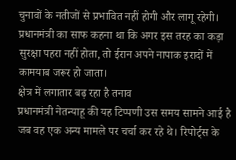चुनावों के नतीजों से प्रभावित नहीं होगी और लागू रहेगी। प्रधानमंत्री का साफ कहना था कि अगर इस तरह का कड़ा सुरक्षा पहरा नहीं होता, तो ईरान अपने नापाक इरादों में कामयाब जरूर हो जाता।
क्षेत्र में लगातार बढ़ रहा है तनाव
प्रधानमंत्री नेतन्याहू की यह टिप्पणी उस समय सामने आई है जब वह एक अन्य मामले पर चर्चा कर रहे थे। रिपोर्ट्स के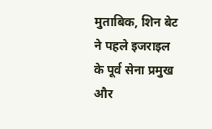मुताबिक, शिन बेट ने पहले इजराइल के पूर्व सेना प्रमुख और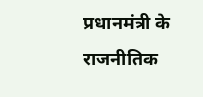प्रधानमंत्री के राजनीतिक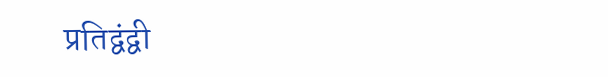प्रतिद्वंद्वी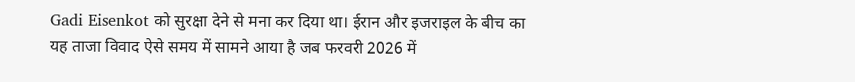Gadi Eisenkot को सुरक्षा देने से मना कर दिया था। ईरान और इजराइल के बीच का यह ताजा विवाद ऐसे समय में सामने आया है जब फरवरी 2026 में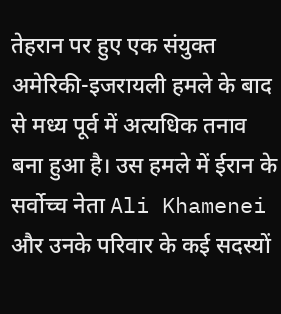तेहरान पर हुए एक संयुक्त अमेरिकी-इजरायली हमले के बाद से मध्य पूर्व में अत्यधिक तनाव बना हुआ है। उस हमले में ईरान के सर्वोच्च नेता Ali Khamenei और उनके परिवार के कई सदस्यों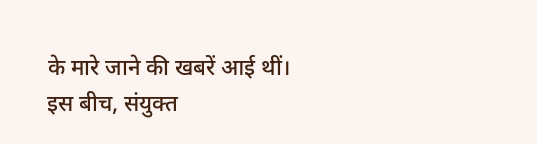के मारे जाने की खबरें आई थीं। इस बीच, संयुक्त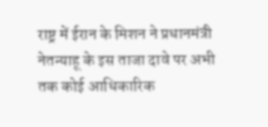राष्ट्र में ईरान के मिशन ने प्रधानमंत्री नेतन्याहू के इस ताजा दावे पर अभी तक कोई आधिकारिक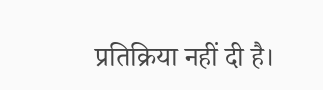प्रतिक्रिया नहीं दी है।